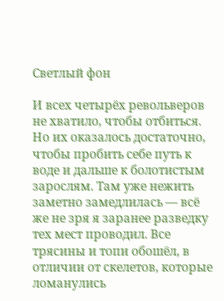Светлый фон

И всех четырёх револьверов не хватило, чтобы отбиться. Но их оказалось достаточно, чтобы пробить себе путь к воде и дальше к болотистым зарослям. Там уже нежить заметно замедлилась — всё же не зря я заранее разведку тех мест проводил. Все трясины и топи обошёл, в отличии от скелетов, которые ломанулись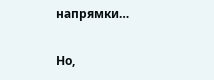напрямки…

Но,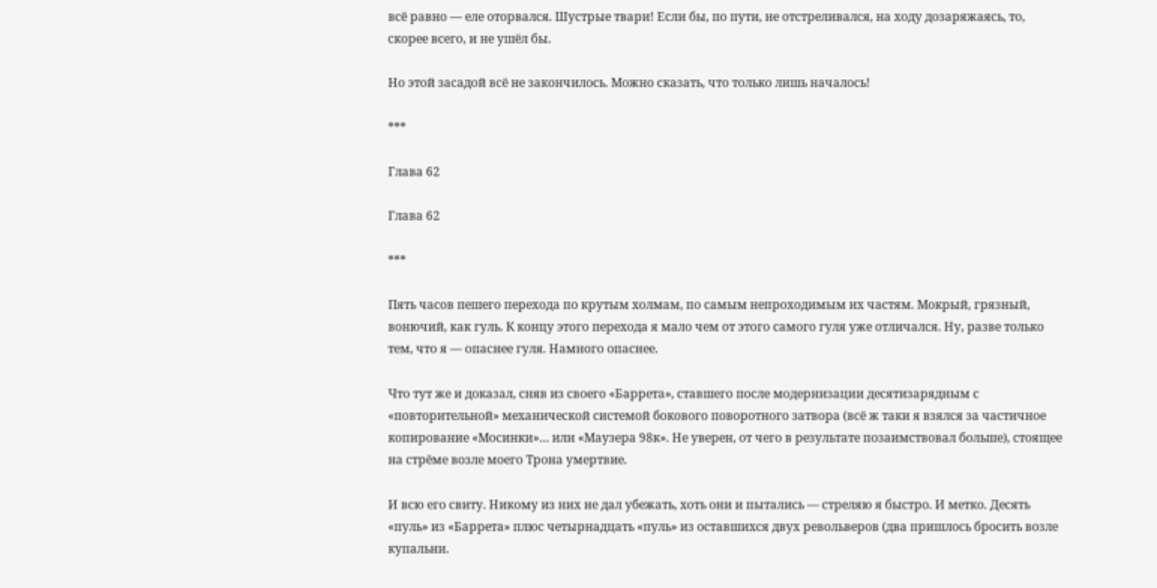всё равно — еле оторвался. Шустрые твари! Если бы, по пути, не отстреливался, на ходу дозаряжаясь, то, скорее всего, и не ушёл бы.

Но этой засадой всё не закончилось. Можно сказать, что только лишь началось!

***

Глава 62

Глава 62

***

Пять часов пешего перехода по крутым холмам, по самым непроходимым их частям. Мокрый, грязный, вонючий, как гуль. К концу этого перехода я мало чем от этого самого гуля уже отличался. Ну, разве только тем, что я — опаснее гуля. Намного опаснее.

Что тут же и доказал, сняв из своего «Баррета», ставшего после модернизации десятизарядным с «повторительной» механической системой бокового поворотного затвора (всё ж таки я взялся за частичное копирование «Мосинки»… или «Маузера 98к». Не уверен, от чего в результате позаимствовал больше), стоящее на стрёме возле моего Трона умертвие.

И всю его свиту. Никому из них не дал убежать, хоть они и пытались — стреляю я быстро. И метко. Десять «пуль» из «Баррета» плюс четырнадцать «пуль» из оставшихся двух револьверов (два пришлось бросить возле купальни.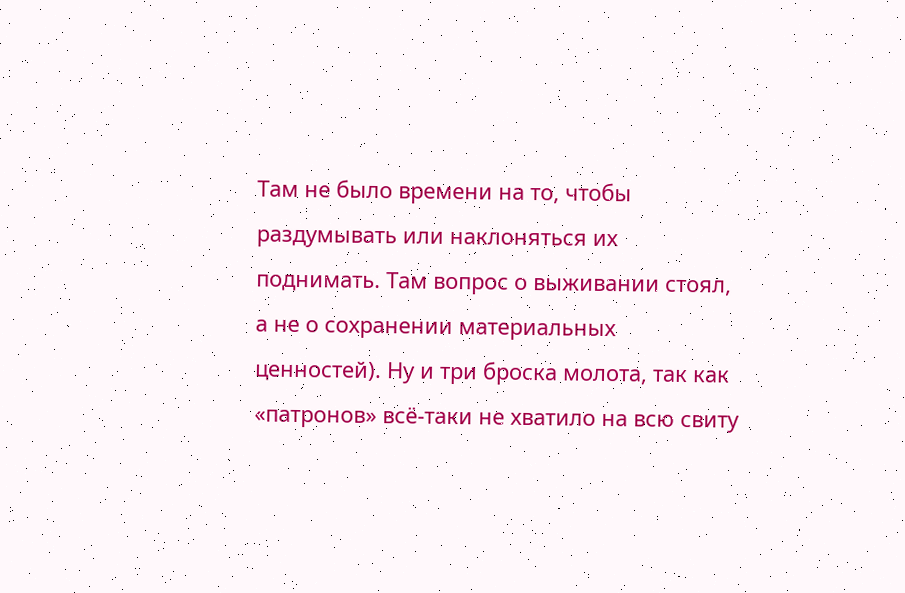Там не было времени на то, чтобы раздумывать или наклоняться их поднимать. Там вопрос о выживании стоял, а не о сохранении материальных ценностей). Ну и три броска молота, так как «патронов» всё-таки не хватило на всю свиту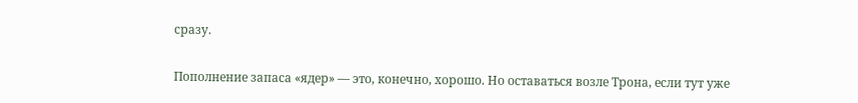сразу.

Пополнение запаса «ядер» — это, конечно, хорошо. Но оставаться возле Трона, если тут уже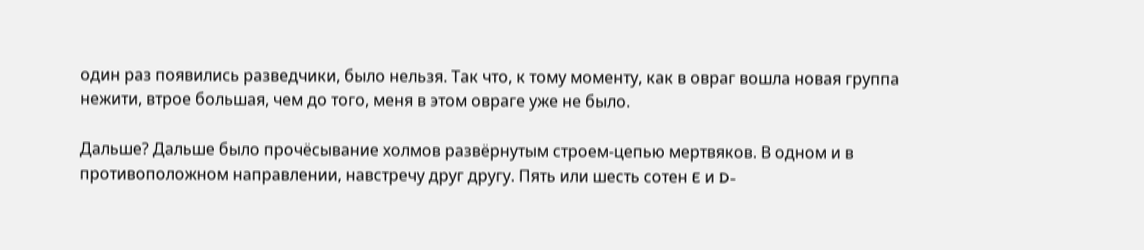один раз появились разведчики, было нельзя. Так что, к тому моменту, как в овраг вошла новая группа нежити, втрое большая, чем до того, меня в этом овраге уже не было.

Дальше? Дальше было прочёсывание холмов развёрнутым строем-цепью мертвяков. В одном и в противоположном направлении, навстречу друг другу. Пять или шесть сотен E и D-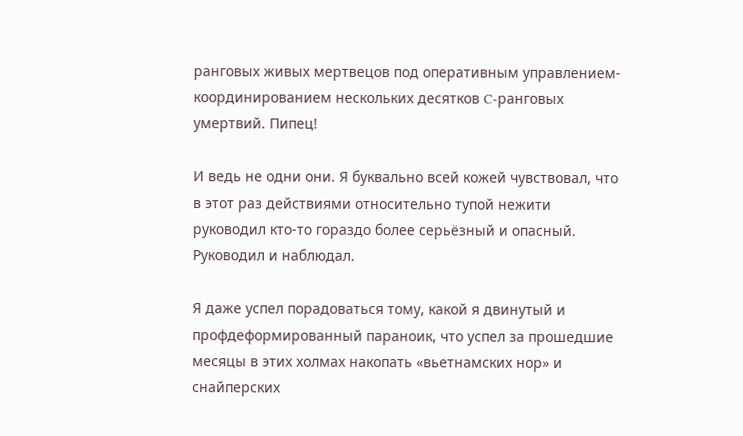ранговых живых мертвецов под оперативным управлением-координированием нескольких десятков C-ранговых умертвий. Пипец!

И ведь не одни они. Я буквально всей кожей чувствовал, что в этот раз действиями относительно тупой нежити руководил кто-то гораздо более серьёзный и опасный. Руководил и наблюдал.

Я даже успел порадоваться тому, какой я двинутый и профдеформированный параноик, что успел за прошедшие месяцы в этих холмах накопать «вьетнамских нор» и снайперских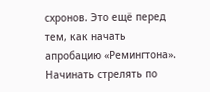схронов. Это ещё перед тем, как начать апробацию «Ремингтона». Начинать стрелять по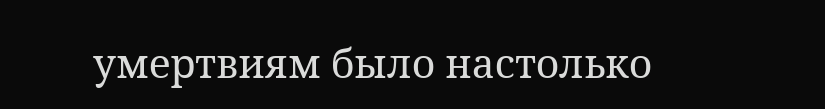умертвиям было настолько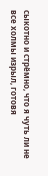сыкотно и стрёмно, что я чуть ли не все холмы изрыл, готовя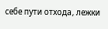себе пути отхода, лежки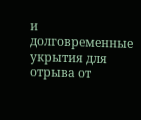и долговременные укрытия для отрыва от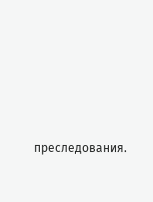преследования.